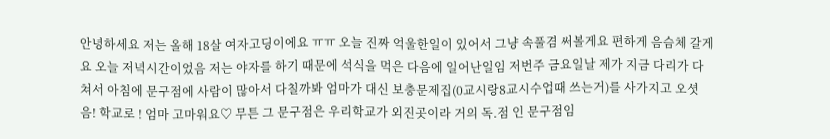안녕하세요 저는 올해 18살 여자고딩이에요 ㅠㅠ 오늘 진짜 억울한일이 있어서 그냥 속풀겸 써볼게요 편하게 음슴체 갈게요 오늘 저녁시간이었음 저는 야자를 하기 때문에 석식을 먹은 다음에 일어난일임 저번주 금요일날 제가 지금 다리가 다쳐서 아침에 문구점에 사람이 많아서 다칠까봐 엄마가 대신 보충문제집(0교시랑8교시수업때 쓰는거)를 사가지고 오셧음! 학교로 ! 엄마 고마워요♡ 무튼 그 문구점은 우리학교가 외진곳이라 거의 독.점 인 문구점임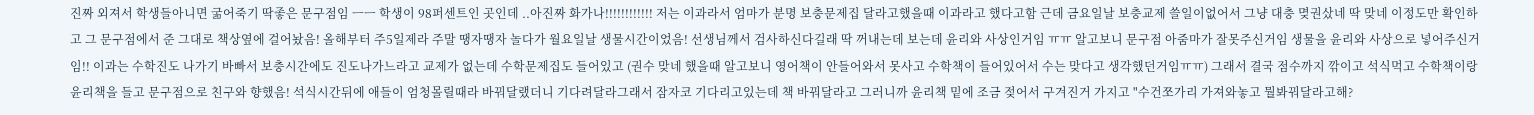진짜 외져서 학생들아니면 굶어죽기 딱좋은 문구점임 ㅡㅡ 학생이 98퍼센트인 곳인데 ..아진짜 화가나!!!!!!!!!!!! 저는 이과라서 엄마가 분명 보충문제집 달라고했을때 이과라고 했다고함 근데 금요일날 보충교제 쓸일이없어서 그냥 대충 몆권샀네 딱 맞네 이정도만 확인하고 그 문구점에서 준 그대로 책상옆에 걸어놨음! 올해부터 주5일제라 주말 땡자땡자 놀다가 월요일날 생물시간이었음! 선생님께서 검사하신다길래 딱 꺼내는데 보는데 윤리와 사상인거임 ㅠㅠ 알고보니 문구점 아줌마가 잘못주신거임 생물을 윤리와 사상으로 넣어주신거임!! 이과는 수학진도 나가기 바빠서 보충시간에도 진도나가느라고 교제가 없는데 수학문제집도 들어있고 (권수 맞네 했을때 알고보니 영어책이 안들어와서 못사고 수학책이 들어있어서 수는 맞다고 생각했던거임ㅠㅠ) 그래서 결국 점수까지 깎이고 석식먹고 수학책이랑 윤리책을 들고 문구점으로 친구와 향했음! 석식시간뒤에 애들이 엄청몰릴때라 바꿔달랬더니 기다려달라그래서 잠자코 기다리고있는데 책 바꿔달라고 그러니까 윤리책 밑에 조금 젖어서 구겨진거 가지고 "수건쪼가리 가져와놓고 뭘봐꿔달라고해?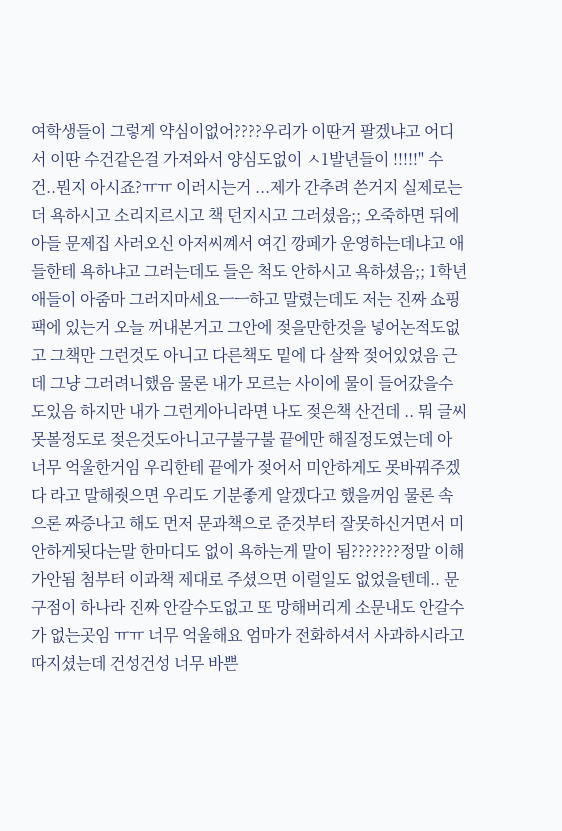여학생들이 그렇게 약심이없어????우리가 이딴거 팔겠냐고 어디서 이딴 수건같은걸 가져와서 양심도없이 ㅅ1발년들이 !!!!!" 수건..뭔지 아시죠?ㅠㅠ 이러시는거 ...제가 간추려 쓴거지 실제로는 더 욕하시고 소리지르시고 책 던지시고 그러셨음;; 오죽하면 뒤에 아들 문제집 사러오신 아저씨꼐서 여긴 깡페가 운영하는데냐고 애들한테 욕하냐고 그러는데도 들은 척도 안하시고 욕하셨음;; 1학년애들이 아줌마 그러지마세요ㅡㅡ하고 말렸는데도 저는 진짜 쇼핑팩에 있는거 오늘 꺼내본거고 그안에 젖을만한것을 넣어논적도없고 그책만 그런것도 아니고 다른책도 밑에 다 살짝 젖어있었음 근데 그냥 그러려니했음 물론 내가 모르는 사이에 물이 들어갔을수도있음 하지만 내가 그런게아니라면 나도 젖은책 산건데 .. 뭐 글씨 못볼정도로 젖은것도아니고구불구불 끝에만 해질정도였는데 아 너무 억울한거임 우리한테 끝에가 젖어서 미안하게도 못바꿔주겠다 라고 말해줫으면 우리도 기분좋게 알겠다고 했을꺼임 물론 속으론 짜증나고 해도 먼저 문과책으로 준것부터 잘못하신거면서 미안하게됫다는말 한마디도 없이 욕하는게 말이 됨???????정말 이해가안됨 첨부터 이과책 제대로 주셨으면 이럴일도 없었을텐데.. 문구점이 하나라 진짜 안갈수도없고 또 망해버리게 소문내도 안갈수가 없는곳임 ㅠㅠ 너무 억울해요 엄마가 전화하셔서 사과하시라고 따지셨는데 건성건성 너무 바쁜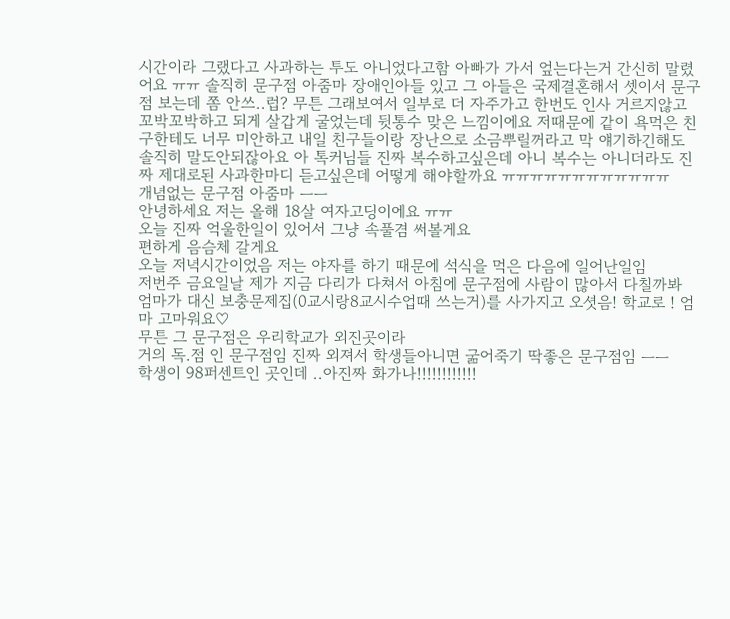시간이라 그랬다고 사과하는 투도 아니었다고함 아빠가 가서 엎는다는거 간신히 말렸어요 ㅠㅠ 솔직히 문구점 아줌마 장애인아들 있고 그 아들은 국제결혼해서 셋이서 문구점 보는데 쫌 안쓰..럽? 무튼 그래보여서 일부로 더 자주가고 한번도 인사 거르지않고 꼬박꼬박하고 되게 살갑게 굴었는데 뒷통수 맞은 느낌이에요 저때문에 같이 욕먹은 친구한테도 너무 미안하고 내일 친구들이랑 장난으로 소금뿌릴꺼라고 막 얘기하긴해도 솔직히 말도안되잖아요 아 톡커님들 진짜 복수하고싶은데 아니 복수는 아니더라도 진짜 제대로된 사과한마디 듣고싶은데 어떻게 해야할까요 ㅠㅠㅠㅠㅠㅠㅠㅠㅠㅠㅠㅠ
개념없는 문구점 아줌마 ㅡㅡ
안녕하세요 저는 올해 18살 여자고딩이에요 ㅠㅠ
오늘 진짜 억울한일이 있어서 그냥 속풀겸 써볼게요
편하게 음슴체 갈게요
오늘 저녁시간이었음 저는 야자를 하기 때문에 석식을 먹은 다음에 일어난일임
저번주 금요일날 제가 지금 다리가 다쳐서 아침에 문구점에 사람이 많아서 다칠까봐
엄마가 대신 보충문제집(0교시랑8교시수업때 쓰는거)를 사가지고 오셧음! 학교로 ! 엄마 고마워요♡
무튼 그 문구점은 우리학교가 외진곳이라
거의 독.점 인 문구점임 진짜 외져서 학생들아니면 굶어죽기 딱좋은 문구점임 ㅡㅡ
학생이 98퍼센트인 곳인데 ..아진짜 화가나!!!!!!!!!!!!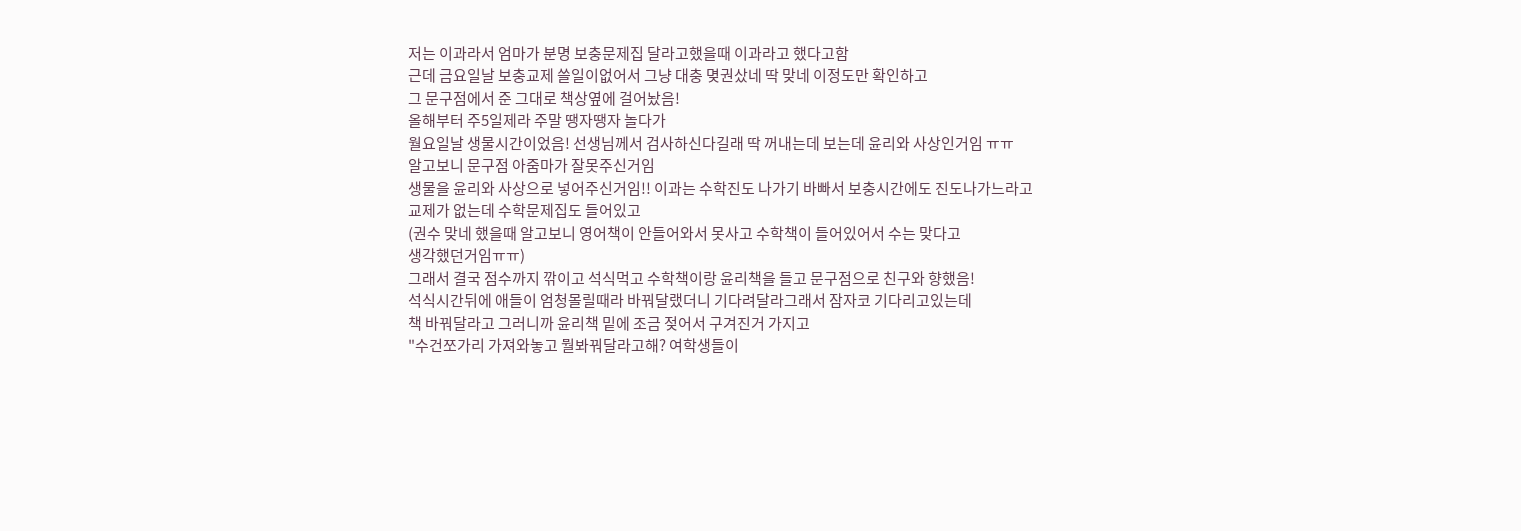저는 이과라서 엄마가 분명 보충문제집 달라고했을때 이과라고 했다고함
근데 금요일날 보충교제 쓸일이없어서 그냥 대충 몆권샀네 딱 맞네 이정도만 확인하고
그 문구점에서 준 그대로 책상옆에 걸어놨음!
올해부터 주5일제라 주말 땡자땡자 놀다가
월요일날 생물시간이었음! 선생님께서 검사하신다길래 딱 꺼내는데 보는데 윤리와 사상인거임 ㅠㅠ
알고보니 문구점 아줌마가 잘못주신거임
생물을 윤리와 사상으로 넣어주신거임!! 이과는 수학진도 나가기 바빠서 보충시간에도 진도나가느라고
교제가 없는데 수학문제집도 들어있고
(권수 맞네 했을때 알고보니 영어책이 안들어와서 못사고 수학책이 들어있어서 수는 맞다고
생각했던거임ㅠㅠ)
그래서 결국 점수까지 깎이고 석식먹고 수학책이랑 윤리책을 들고 문구점으로 친구와 향했음!
석식시간뒤에 애들이 엄청몰릴때라 바꿔달랬더니 기다려달라그래서 잠자코 기다리고있는데
책 바꿔달라고 그러니까 윤리책 밑에 조금 젖어서 구겨진거 가지고
"수건쪼가리 가져와놓고 뭘봐꿔달라고해? 여학생들이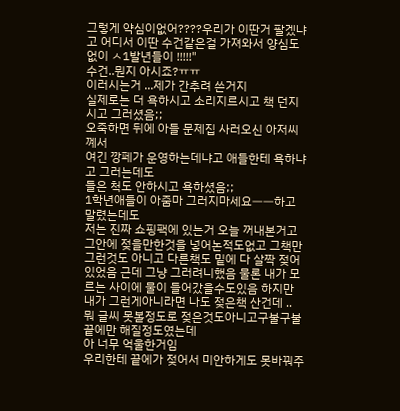그렇게 약심이없어????우리가 이딴거 팔겠냐고 어디서 이딴 수건같은걸 가져와서 양심도없이 ㅅ1발년들이 !!!!!"
수건..뭔지 아시죠?ㅠㅠ
이러시는거 ...제가 간추려 쓴거지
실제로는 더 욕하시고 소리지르시고 책 던지시고 그러셨음;;
오죽하면 뒤에 아들 문제집 사러오신 아저씨꼐서
여긴 깡페가 운영하는데냐고 애들한테 욕하냐고 그러는데도
들은 척도 안하시고 욕하셨음;;
1학년애들이 아줌마 그러지마세요ㅡㅡ하고 말렸는데도
저는 진짜 쇼핑팩에 있는거 오늘 꺼내본거고 그안에 젖을만한것을 넣어논적도없고 그책만 그런것도 아니고 다른책도 밑에 다 살짝 젖어있었음 근데 그냥 그러려니했음 물론 내가 모르는 사이에 물이 들어갔을수도있음 하지만 내가 그런게아니라면 나도 젖은책 산건데 ..
뭐 글씨 못볼정도로 젖은것도아니고구불구불 끝에만 해질정도였는데
아 너무 억울한거임
우리한테 끝에가 젖어서 미안하게도 못바꿔주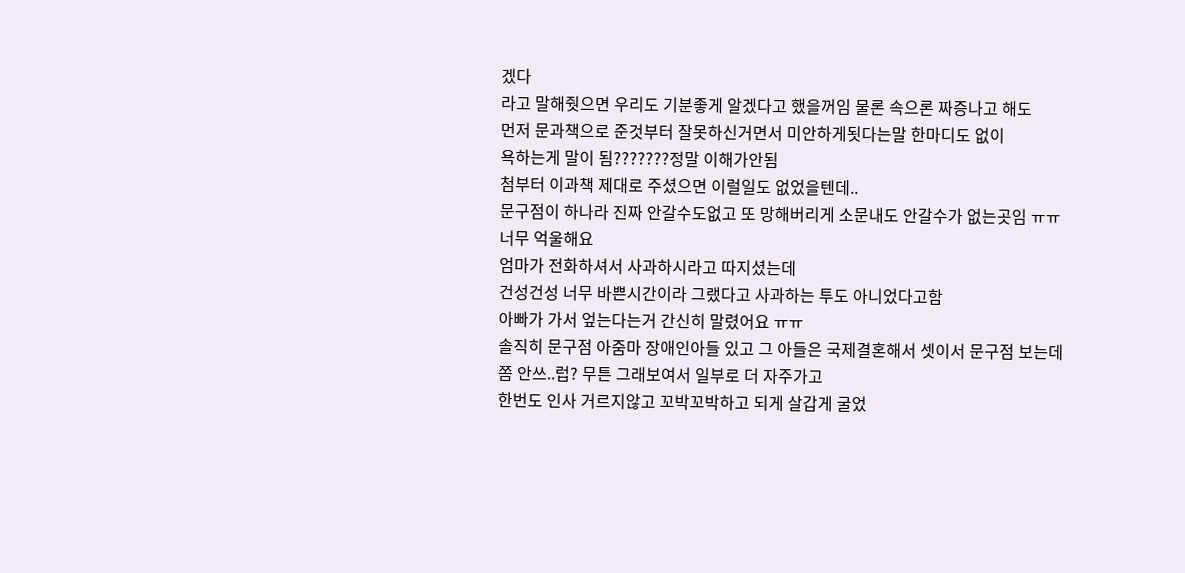겠다
라고 말해줫으면 우리도 기분좋게 알겠다고 했을꺼임 물론 속으론 짜증나고 해도
먼저 문과책으로 준것부터 잘못하신거면서 미안하게됫다는말 한마디도 없이
욕하는게 말이 됨???????정말 이해가안됨
첨부터 이과책 제대로 주셨으면 이럴일도 없었을텐데..
문구점이 하나라 진짜 안갈수도없고 또 망해버리게 소문내도 안갈수가 없는곳임 ㅠㅠ 너무 억울해요
엄마가 전화하셔서 사과하시라고 따지셨는데
건성건성 너무 바쁜시간이라 그랬다고 사과하는 투도 아니었다고함
아빠가 가서 엎는다는거 간신히 말렸어요 ㅠㅠ
솔직히 문구점 아줌마 장애인아들 있고 그 아들은 국제결혼해서 셋이서 문구점 보는데
쫌 안쓰..럽? 무튼 그래보여서 일부로 더 자주가고
한번도 인사 거르지않고 꼬박꼬박하고 되게 살갑게 굴었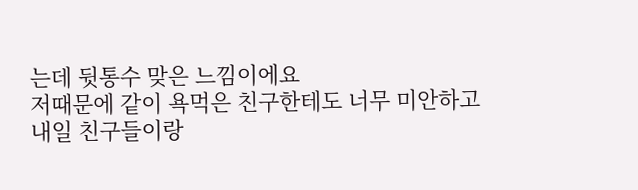는데 뒷통수 맞은 느낌이에요
저때문에 같이 욕먹은 친구한테도 너무 미안하고
내일 친구들이랑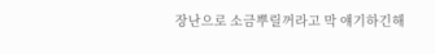장난으로 소금뿌릴꺼라고 막 얘기하긴해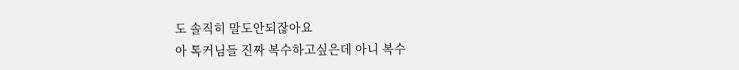도 솔직히 말도안되잖아요
아 톡커님들 진짜 복수하고싶은데 아니 복수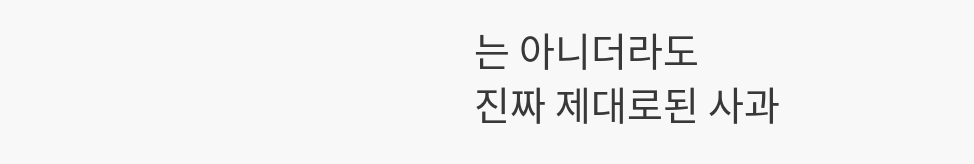는 아니더라도
진짜 제대로된 사과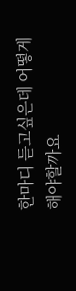한마디 듣고싶은데 어떻게 해야할까요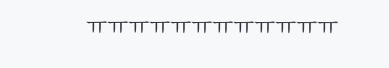ㅠㅠㅠㅠㅠㅠㅠㅠㅠㅠㅠㅠ